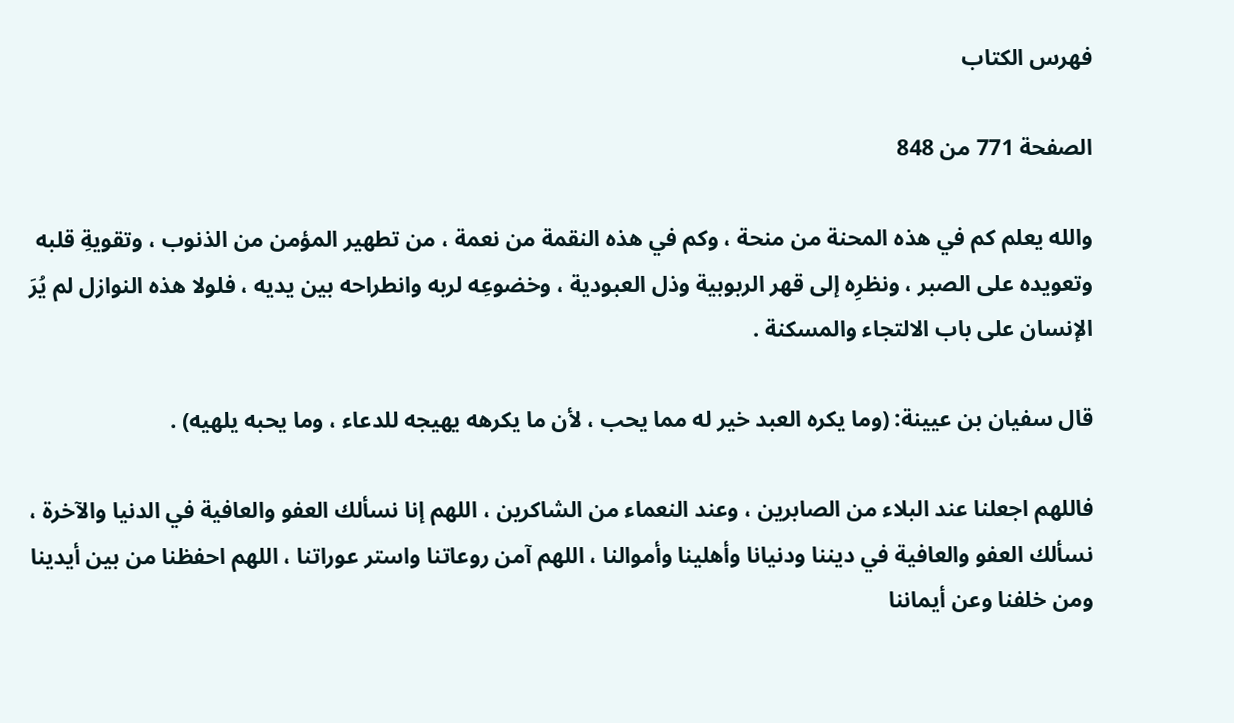فهرس الكتاب

الصفحة 771 من 848

والله يعلم كم في هذه المحنة من منحة ، وكم في هذه النقمة من نعمة ، من تطهير المؤمن من الذنوب ، وتقويةِ قلبه وتعويده على الصبر ، ونظرِه إلى قهر الربوبية وذل العبودية ، وخضوعِه لربه وانطراحه بين يديه ، فلولا هذه النوازل لم يُرَ الإنسان على باب الالتجاء والمسكنة .

قال سفيان بن عيينة: (وما يكره العبد خير له مما يحب ، لأن ما يكرهه يهيجه للدعاء ، وما يحبه يلهيه) .

فاللهم اجعلنا عند البلاء من الصابرين ، وعند النعماء من الشاكرين ، اللهم إنا نسألك العفو والعافية في الدنيا والآخرة ، نسألك العفو والعافية في ديننا ودنيانا وأهلينا وأموالنا ، اللهم آمن روعاتنا واستر عوراتنا ، اللهم احفظنا من بين أيدينا ومن خلفنا وعن أيماننا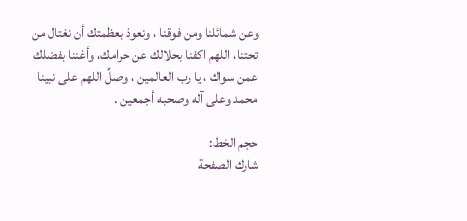وعن شمائلنا ومن فوقنا ، ونعوذ بعظمتك أن نغتال من تحتنا، اللهم اكفنا بحلالك عن حرامك، وأغننا بفضلك عمن سواك ، يا رب العالمين ، وصلِّ اللهم على نبينا محمد وعلى آله وصحبه أجمعين .

حجم الخط:
شارك الصفحة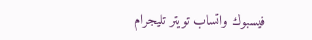فيسبوك واتساب تويتر تليجرام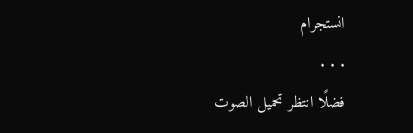انستجرام
. . .
فضلًا انتظر تحميل الصوت